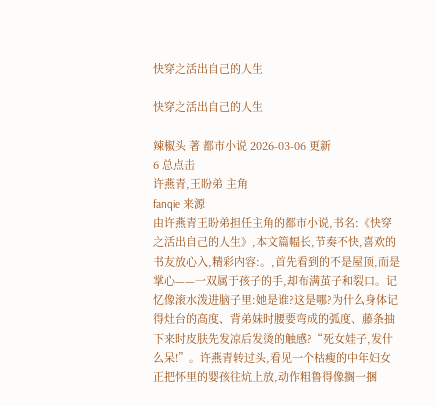快穿之活出自己的人生

快穿之活出自己的人生

辣椒头 著 都市小说 2026-03-06 更新
6 总点击
许燕青,王盼弟 主角
fanqie 来源
由许燕青王盼弟担任主角的都市小说,书名:《快穿之活出自己的人生》,本文篇幅长,节奏不快,喜欢的书友放心入,精彩内容:。,首先看到的不是屋顶,而是掌心——一双属于孩子的手,却布满茧子和裂口。记忆像滚水泼进脑子里:她是谁?这是哪?为什么身体记得灶台的高度、背弟妹时腰要弯成的弧度、藤条抽下来时皮肤先发凉后发烫的触感?“死女娃子,发什么呆!”。许燕青转过头,看见一个枯瘦的中年妇女正把怀里的婴孩往炕上放,动作粗鲁得像搁一捆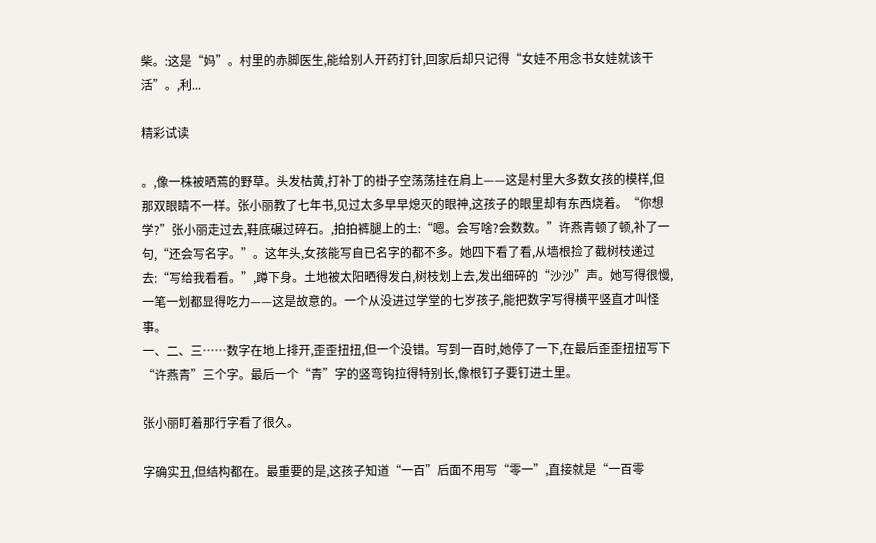柴。:这是“妈”。村里的赤脚医生,能给别人开药打针,回家后却只记得“女娃不用念书女娃就该干活”。,利...

精彩试读

。,像一株被晒蔫的野草。头发枯黄,打补丁的褂子空荡荡挂在肩上——这是村里大多数女孩的模样,但那双眼睛不一样。张小丽教了七年书,见过太多早早熄灭的眼神,这孩子的眼里却有东西烧着。“你想学?”张小丽走过去,鞋底碾过碎石。,拍拍裤腿上的土:“嗯。会写啥?会数数。”许燕青顿了顿,补了一句,“还会写名字。”。这年头,女孩能写自已名字的都不多。她四下看了看,从墙根捡了截树枝递过去:“写给我看看。”,蹲下身。土地被太阳晒得发白,树枝划上去,发出细碎的“沙沙”声。她写得很慢,一笔一划都显得吃力——这是故意的。一个从没进过学堂的七岁孩子,能把数字写得横平竖直才叫怪事。
一、二、三……数字在地上排开,歪歪扭扭,但一个没错。写到一百时,她停了一下,在最后歪歪扭扭写下“许燕青”三个字。最后一个“青”字的竖弯钩拉得特别长,像根钉子要钉进土里。

张小丽盯着那行字看了很久。

字确实丑,但结构都在。最重要的是,这孩子知道“一百”后面不用写“零一”,直接就是“一百零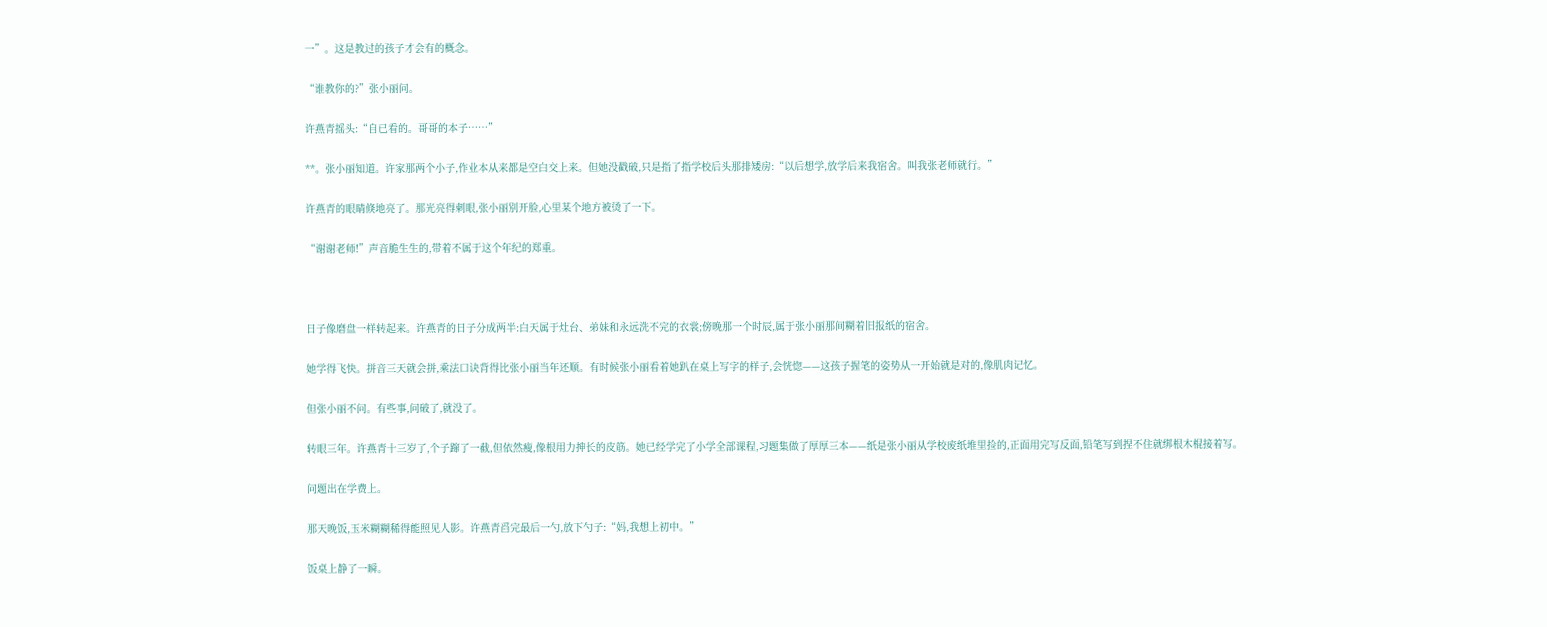一”。这是教过的孩子才会有的概念。

“谁教你的?”张小丽问。

许燕青摇头:“自已看的。哥哥的本子……”

**。张小丽知道。许家那两个小子,作业本从来都是空白交上来。但她没戳破,只是指了指学校后头那排矮房:“以后想学,放学后来我宿舍。叫我张老师就行。”

许燕青的眼睛倏地亮了。那光亮得刺眼,张小丽别开脸,心里某个地方被烫了一下。

“谢谢老师!”声音脆生生的,带着不属于这个年纪的郑重。



日子像磨盘一样转起来。许燕青的日子分成两半:白天属于灶台、弟妹和永远洗不完的衣裳;傍晚那一个时辰,属于张小丽那间糊着旧报纸的宿舍。

她学得飞快。拼音三天就会拼,乘法口诀背得比张小丽当年还顺。有时候张小丽看着她趴在桌上写字的样子,会恍惚——这孩子握笔的姿势从一开始就是对的,像肌肉记忆。

但张小丽不问。有些事,问破了,就没了。

转眼三年。许燕青十三岁了,个子蹿了一截,但依然瘦,像根用力抻长的皮筋。她已经学完了小学全部课程,习题集做了厚厚三本——纸是张小丽从学校废纸堆里捡的,正面用完写反面,铅笔写到捏不住就绑根木棍接着写。

问题出在学费上。

那天晚饭,玉米糊糊稀得能照见人影。许燕青舀完最后一勺,放下勺子:“妈,我想上初中。”

饭桌上静了一瞬。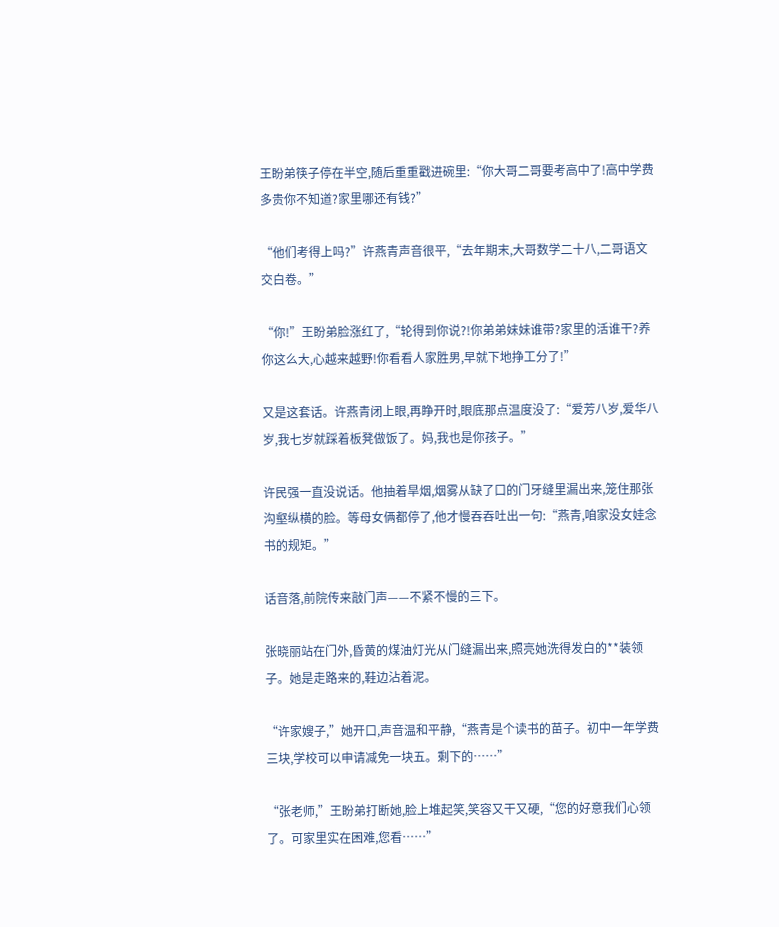王盼弟筷子停在半空,随后重重戳进碗里:“你大哥二哥要考高中了!高中学费多贵你不知道?家里哪还有钱?”

“他们考得上吗?”许燕青声音很平,“去年期末,大哥数学二十八,二哥语文交白卷。”

“你!”王盼弟脸涨红了,“轮得到你说?!你弟弟妹妹谁带?家里的活谁干?养你这么大,心越来越野!你看看人家胜男,早就下地挣工分了!”

又是这套话。许燕青闭上眼,再睁开时,眼底那点温度没了:“爱芳八岁,爱华八岁,我七岁就踩着板凳做饭了。妈,我也是你孩子。”

许民强一直没说话。他抽着旱烟,烟雾从缺了口的门牙缝里漏出来,笼住那张沟壑纵横的脸。等母女俩都停了,他才慢吞吞吐出一句:“燕青,咱家没女娃念书的规矩。”

话音落,前院传来敲门声——不紧不慢的三下。

张晓丽站在门外,昏黄的煤油灯光从门缝漏出来,照亮她洗得发白的**装领子。她是走路来的,鞋边沾着泥。

“许家嫂子,”她开口,声音温和平静,“燕青是个读书的苗子。初中一年学费三块,学校可以申请减免一块五。剩下的……”

“张老师,”王盼弟打断她,脸上堆起笑,笑容又干又硬,“您的好意我们心领了。可家里实在困难,您看……”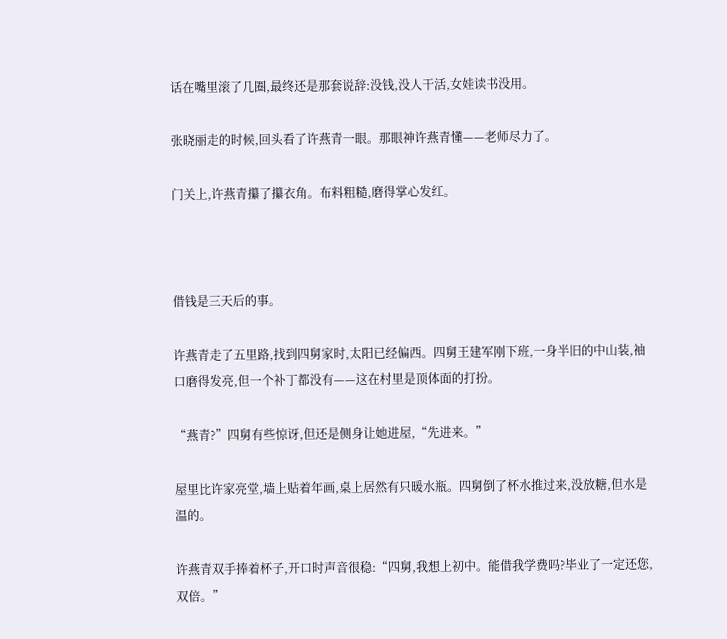话在嘴里滚了几圈,最终还是那套说辞:没钱,没人干活,女娃读书没用。

张晓丽走的时候,回头看了许燕青一眼。那眼神许燕青懂——老师尽力了。

门关上,许燕青攥了攥衣角。布料粗糙,磨得掌心发红。



借钱是三天后的事。

许燕青走了五里路,找到四舅家时,太阳已经偏西。四舅王建军刚下班,一身半旧的中山装,袖口磨得发亮,但一个补丁都没有——这在村里是顶体面的打扮。

“燕青?”四舅有些惊讶,但还是侧身让她进屋,“先进来。”

屋里比许家亮堂,墙上贴着年画,桌上居然有只暖水瓶。四舅倒了杯水推过来,没放糖,但水是温的。

许燕青双手捧着杯子,开口时声音很稳:“四舅,我想上初中。能借我学费吗?毕业了一定还您,双倍。”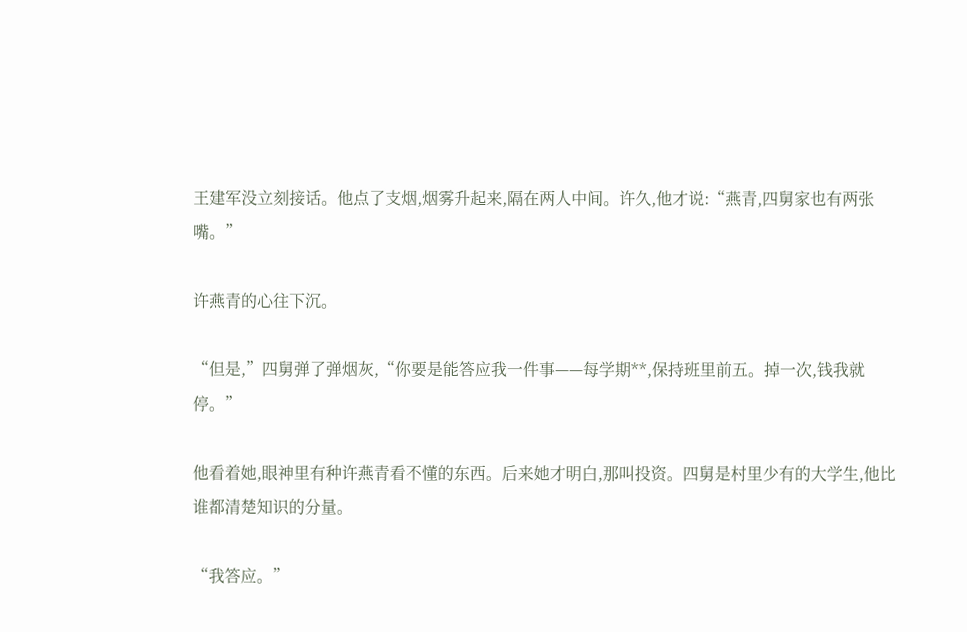王建军没立刻接话。他点了支烟,烟雾升起来,隔在两人中间。许久,他才说:“燕青,四舅家也有两张嘴。”

许燕青的心往下沉。

“但是,”四舅弹了弹烟灰,“你要是能答应我一件事——每学期**,保持班里前五。掉一次,钱我就停。”

他看着她,眼神里有种许燕青看不懂的东西。后来她才明白,那叫投资。四舅是村里少有的大学生,他比谁都清楚知识的分量。

“我答应。”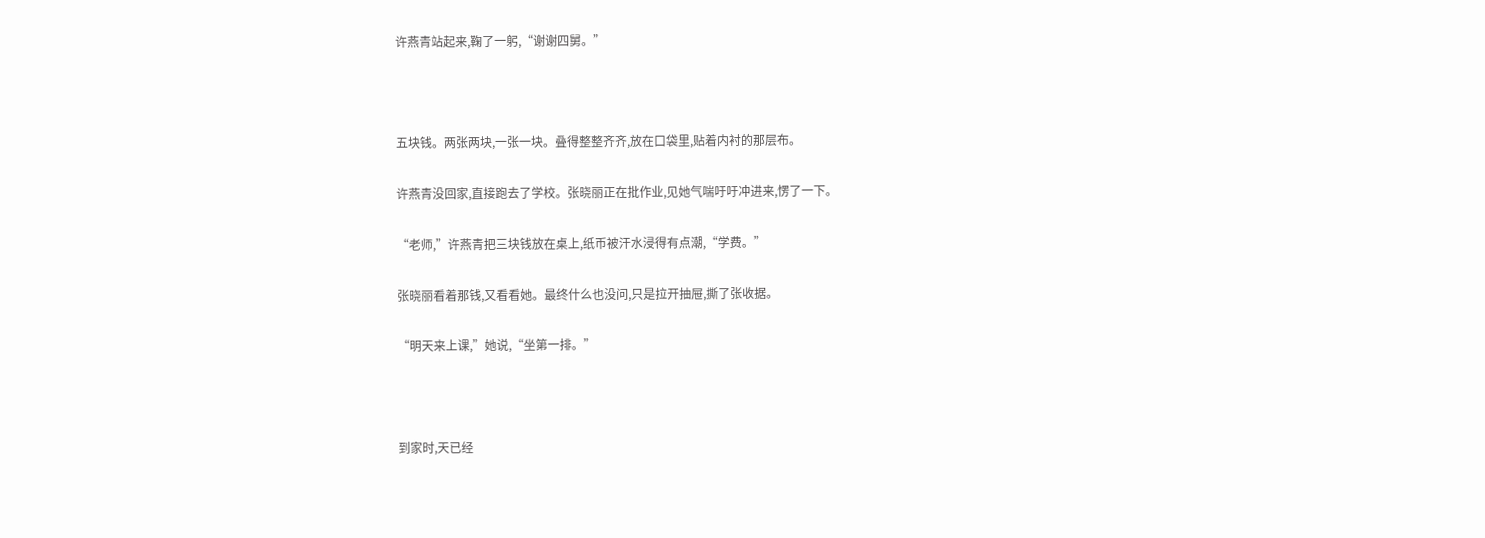许燕青站起来,鞠了一躬,“谢谢四舅。”



五块钱。两张两块,一张一块。叠得整整齐齐,放在口袋里,贴着内衬的那层布。

许燕青没回家,直接跑去了学校。张晓丽正在批作业,见她气喘吁吁冲进来,愣了一下。

“老师,”许燕青把三块钱放在桌上,纸币被汗水浸得有点潮,“学费。”

张晓丽看着那钱,又看看她。最终什么也没问,只是拉开抽屉,撕了张收据。

“明天来上课,”她说,“坐第一排。”



到家时,天已经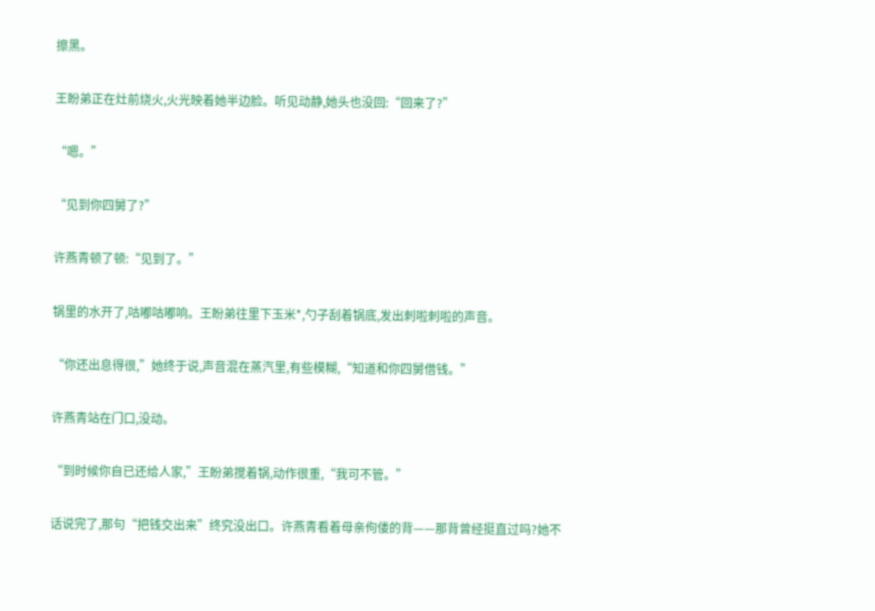擦黑。

王盼弟正在灶前烧火,火光映着她半边脸。听见动静,她头也没回:“回来了?”

“嗯。”

“见到你四舅了?”

许燕青顿了顿:“见到了。”

锅里的水开了,咕嘟咕嘟响。王盼弟往里下玉米*,勺子刮着锅底,发出刺啦刺啦的声音。

“你还出息得很,”她终于说,声音混在蒸汽里,有些模糊,“知道和你四舅借钱。”

许燕青站在门口,没动。

“到时候你自已还给人家,”王盼弟搅着锅,动作很重,“我可不管。”

话说完了,那句“把钱交出来”终究没出口。许燕青看着母亲佝偻的背——那背曾经挺直过吗?她不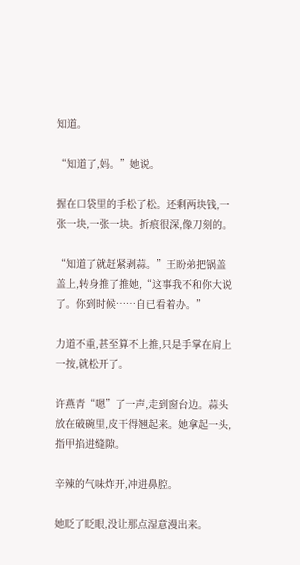知道。

“知道了,妈。”她说。

握在口袋里的手松了松。还剩两块钱,一张一块,一张一块。折痕很深,像刀刻的。

“知道了就赶紧剥蒜。”王盼弟把锅盖盖上,转身推了推她,“这事我不和你大说了。你到时候……自已看着办。”

力道不重,甚至算不上推,只是手掌在肩上一按,就松开了。

许燕青“嗯”了一声,走到窗台边。蒜头放在破碗里,皮干得翘起来。她拿起一头,指甲掐进缝隙。

辛辣的气味炸开,冲进鼻腔。

她眨了眨眼,没让那点湿意漫出来。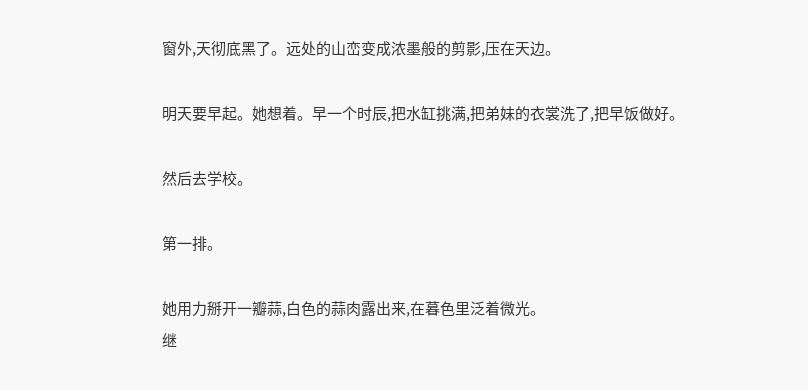窗外,天彻底黑了。远处的山峦变成浓墨般的剪影,压在天边。

明天要早起。她想着。早一个时辰,把水缸挑满,把弟妹的衣裳洗了,把早饭做好。

然后去学校。

第一排。

她用力掰开一瓣蒜,白色的蒜肉露出来,在暮色里泛着微光。
继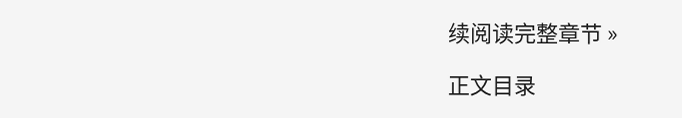续阅读完整章节 »

正文目录